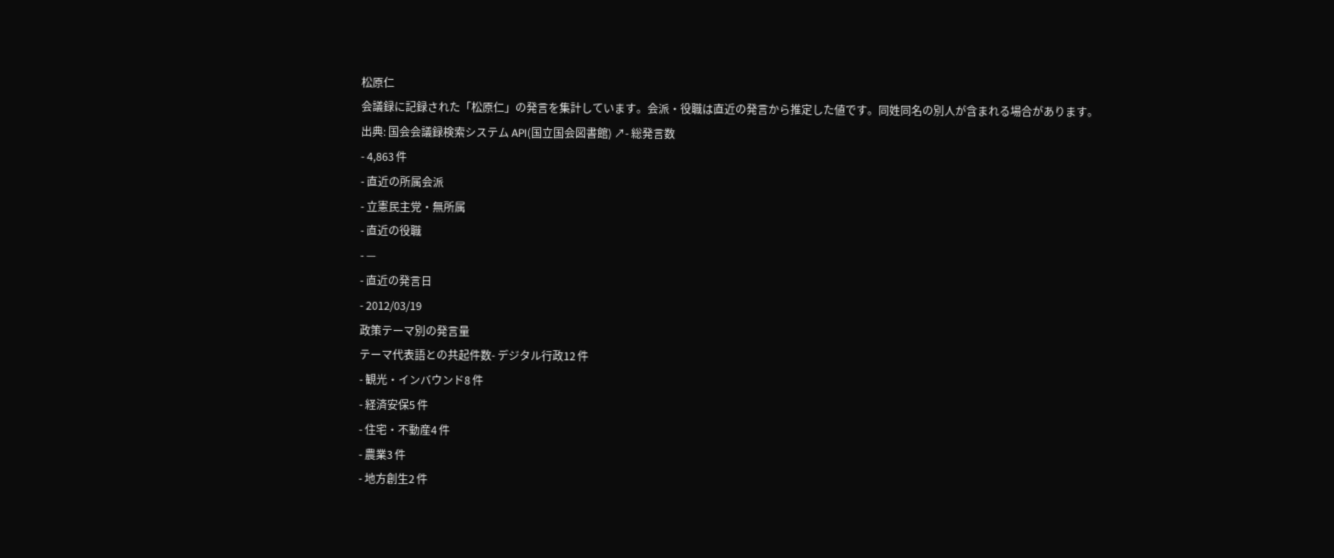松原仁
会議録に記録された「松原仁」の発言を集計しています。会派・役職は直近の発言から推定した値です。同姓同名の別人が含まれる場合があります。
出典: 国会会議録検索システム API(国立国会図書館) ↗- 総発言数
- 4,863 件
- 直近の所属会派
- 立憲民主党・無所属
- 直近の役職
- —
- 直近の発言日
- 2012/03/19
政策テーマ別の発言量
テーマ代表語との共起件数- デジタル行政12 件
- 観光・インバウンド8 件
- 経済安保5 件
- 住宅・不動産4 件
- 農業3 件
- 地方創生2 件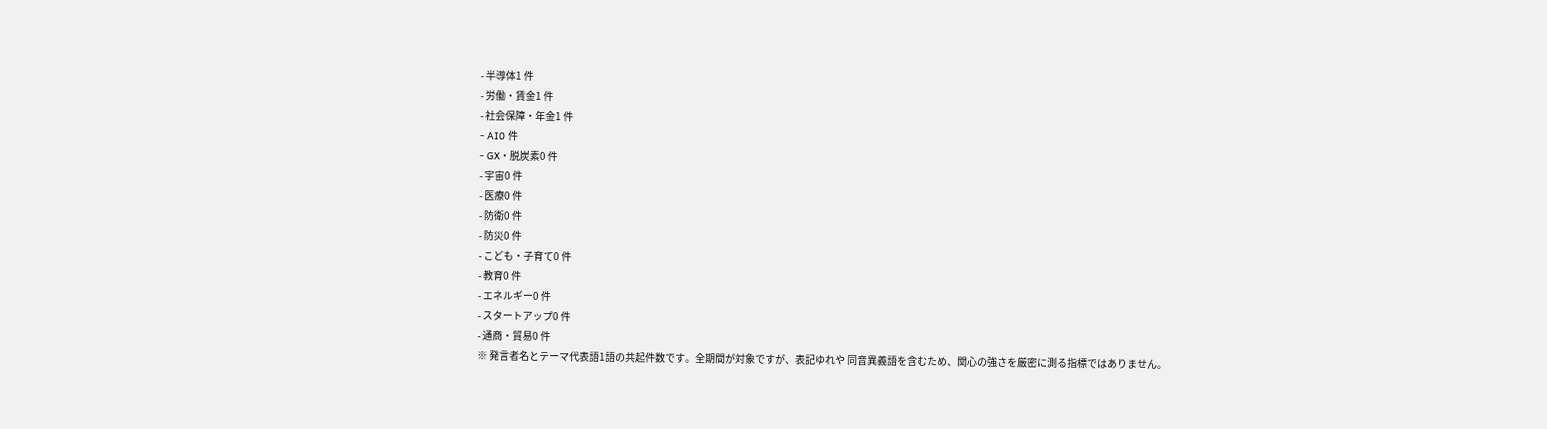- 半導体1 件
- 労働・賃金1 件
- 社会保障・年金1 件
- AI0 件
- GX・脱炭素0 件
- 宇宙0 件
- 医療0 件
- 防衛0 件
- 防災0 件
- こども・子育て0 件
- 教育0 件
- エネルギー0 件
- スタートアップ0 件
- 通商・貿易0 件
※ 発言者名とテーマ代表語1語の共起件数です。全期間が対象ですが、表記ゆれや 同音異義語を含むため、関心の強さを厳密に測る指標ではありません。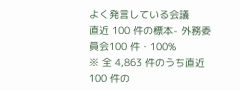よく発言している会議
直近 100 件の標本- 外務委員会100 件・100%
※ 全 4,863 件のうち直近 100 件の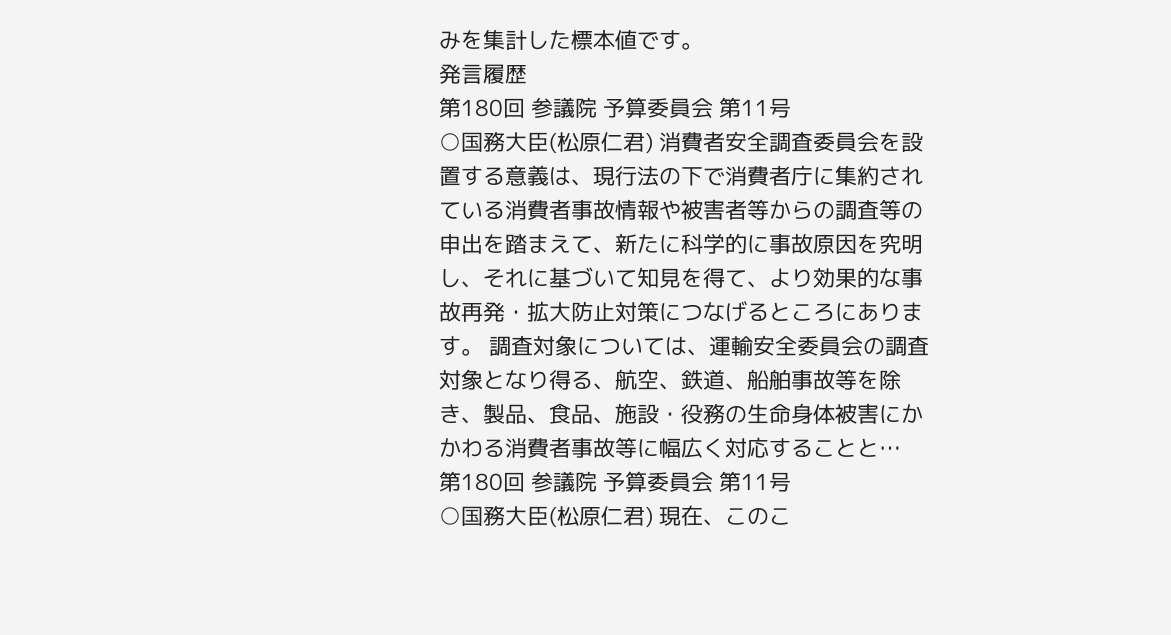みを集計した標本値です。
発言履歴
第180回 参議院 予算委員会 第11号
○国務大臣(松原仁君) 消費者安全調査委員会を設置する意義は、現行法の下で消費者庁に集約されている消費者事故情報や被害者等からの調査等の申出を踏まえて、新たに科学的に事故原因を究明し、それに基づいて知見を得て、より効果的な事故再発・拡大防止対策につなげるところにあります。 調査対象については、運輸安全委員会の調査対象となり得る、航空、鉄道、船舶事故等を除き、製品、食品、施設・役務の生命身体被害にかかわる消費者事故等に幅広く対応することと…
第180回 参議院 予算委員会 第11号
○国務大臣(松原仁君) 現在、このこ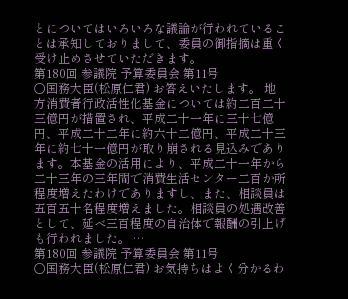とについてはいろいろな議論が行われていることは承知しておりまして、委員の御指摘は重く受け止めさせていただきます。
第180回 参議院 予算委員会 第11号
○国務大臣(松原仁君) お答えいたします。 地方消費者行政活性化基金については約二百二十三億円が措置され、平成二十一年に三十七億円、平成二十二年に約六十二億円、平成二十三年に約七十一億円が取り崩される見込みであります。本基金の活用により、平成二十一年から二十三年の三年間で消費生活センター二百か所程度増えたわけでありますし、また、相談員は五百五十名程度増えました。相談員の処遇改善として、延べ三百程度の自治体で報酬の引上げも行われました。 …
第180回 参議院 予算委員会 第11号
○国務大臣(松原仁君) お気持ちはよく分かるわ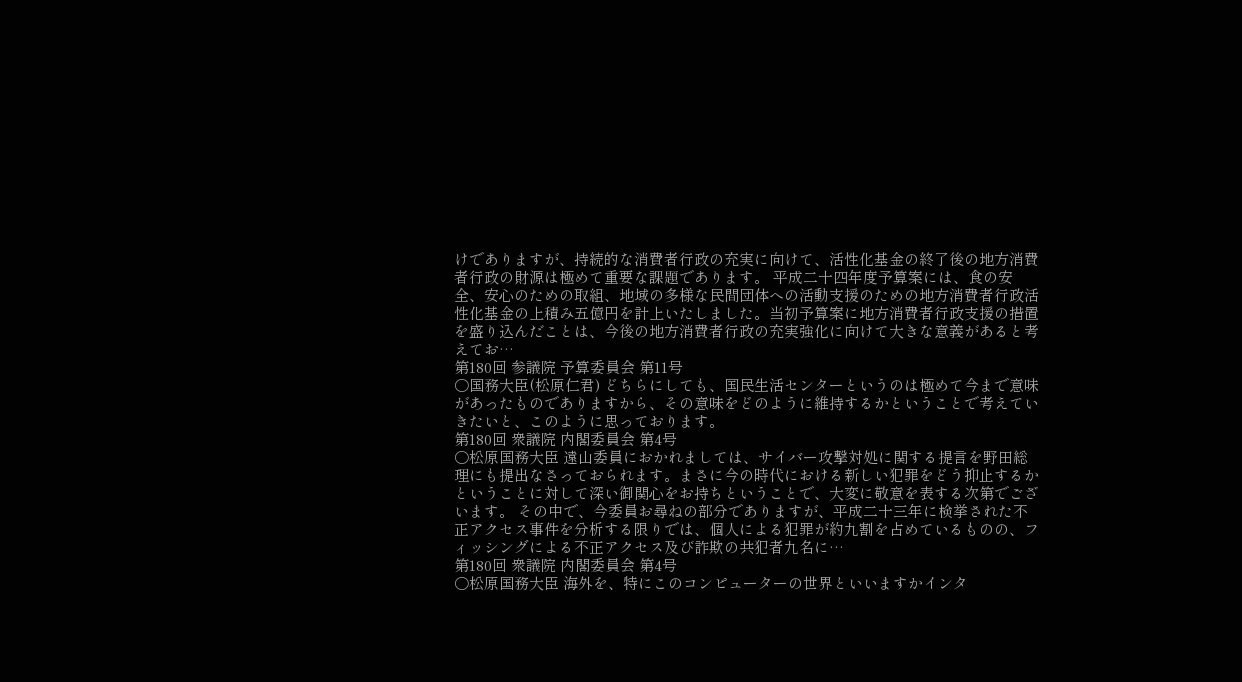けでありますが、持続的な消費者行政の充実に向けて、活性化基金の終了後の地方消費者行政の財源は極めて重要な課題であります。 平成二十四年度予算案には、食の安全、安心のための取組、地域の多様な民間団体への活動支援のための地方消費者行政活性化基金の上積み五億円を計上いたしました。当初予算案に地方消費者行政支援の措置を盛り込んだことは、今後の地方消費者行政の充実強化に向けて大きな意義があると考えてお…
第180回 参議院 予算委員会 第11号
○国務大臣(松原仁君) どちらにしても、国民生活センターというのは極めて今まで意味があったものでありますから、その意味をどのように維持するかということで考えていきたいと、このように思っております。
第180回 衆議院 内閣委員会 第4号
○松原国務大臣 遠山委員におかれましては、サイバー攻撃対処に関する提言を野田総理にも提出なさっておられます。まさに今の時代における新しい犯罪をどう抑止するかということに対して深い御関心をお持ちということで、大変に敬意を表する次第でございます。 その中で、今委員お尋ねの部分でありますが、平成二十三年に検挙された不正アクセス事件を分析する限りでは、個人による犯罪が約九割を占めているものの、フィッシングによる不正アクセス及び詐欺の共犯者九名に…
第180回 衆議院 内閣委員会 第4号
○松原国務大臣 海外を、特にこのコンピューターの世界といいますかインタ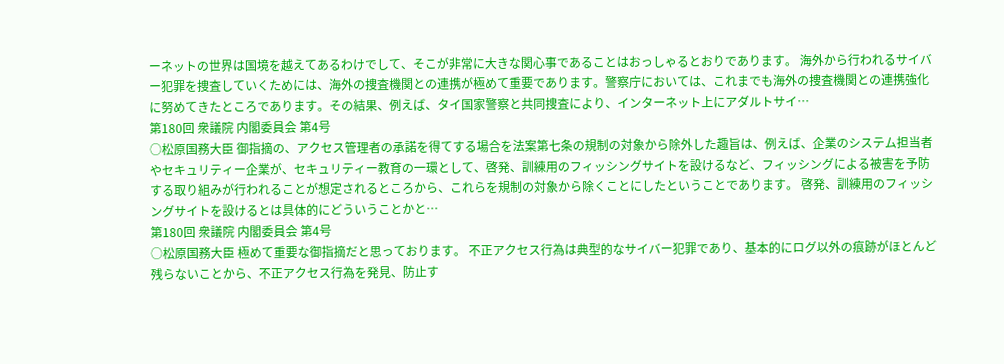ーネットの世界は国境を越えてあるわけでして、そこが非常に大きな関心事であることはおっしゃるとおりであります。 海外から行われるサイバー犯罪を捜査していくためには、海外の捜査機関との連携が極めて重要であります。警察庁においては、これまでも海外の捜査機関との連携強化に努めてきたところであります。その結果、例えば、タイ国家警察と共同捜査により、インターネット上にアダルトサイ…
第180回 衆議院 内閣委員会 第4号
○松原国務大臣 御指摘の、アクセス管理者の承諾を得てする場合を法案第七条の規制の対象から除外した趣旨は、例えば、企業のシステム担当者やセキュリティー企業が、セキュリティー教育の一環として、啓発、訓練用のフィッシングサイトを設けるなど、フィッシングによる被害を予防する取り組みが行われることが想定されるところから、これらを規制の対象から除くことにしたということであります。 啓発、訓練用のフィッシングサイトを設けるとは具体的にどういうことかと…
第180回 衆議院 内閣委員会 第4号
○松原国務大臣 極めて重要な御指摘だと思っております。 不正アクセス行為は典型的なサイバー犯罪であり、基本的にログ以外の痕跡がほとんど残らないことから、不正アクセス行為を発見、防止す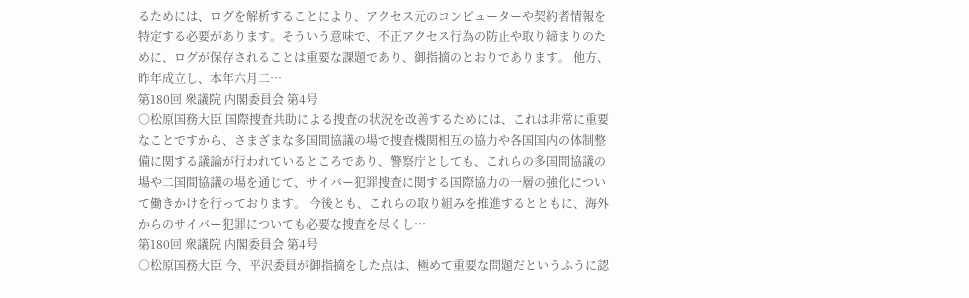るためには、ログを解析することにより、アクセス元のコンピューターや契約者情報を特定する必要があります。そういう意味で、不正アクセス行為の防止や取り締まりのために、ログが保存されることは重要な課題であり、御指摘のとおりであります。 他方、昨年成立し、本年六月二…
第180回 衆議院 内閣委員会 第4号
○松原国務大臣 国際捜査共助による捜査の状況を改善するためには、これは非常に重要なことですから、さまざまな多国間協議の場で捜査機関相互の協力や各国国内の体制整備に関する議論が行われているところであり、警察庁としても、これらの多国間協議の場や二国間協議の場を通じて、サイバー犯罪捜査に関する国際協力の一層の強化について働きかけを行っております。 今後とも、これらの取り組みを推進するとともに、海外からのサイバー犯罪についても必要な捜査を尽くし…
第180回 衆議院 内閣委員会 第4号
○松原国務大臣 今、平沢委員が御指摘をした点は、極めて重要な問題だというふうに認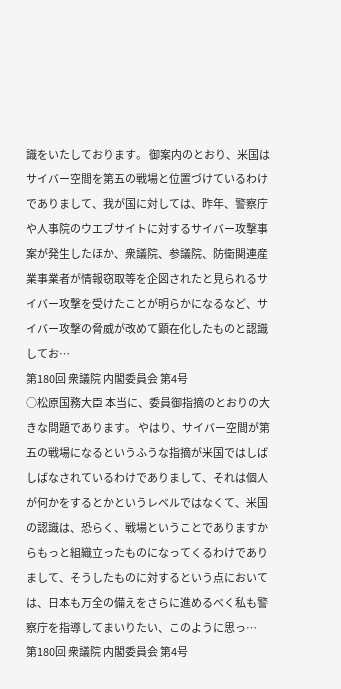識をいたしております。 御案内のとおり、米国はサイバー空間を第五の戦場と位置づけているわけでありまして、我が国に対しては、昨年、警察庁や人事院のウエブサイトに対するサイバー攻撃事案が発生したほか、衆議院、参議院、防衛関連産業事業者が情報窃取等を企図されたと見られるサイバー攻撃を受けたことが明らかになるなど、サイバー攻撃の脅威が改めて顕在化したものと認識してお…
第180回 衆議院 内閣委員会 第4号
○松原国務大臣 本当に、委員御指摘のとおりの大きな問題であります。 やはり、サイバー空間が第五の戦場になるというふうな指摘が米国ではしばしばなされているわけでありまして、それは個人が何かをするとかというレベルではなくて、米国の認識は、恐らく、戦場ということでありますからもっと組織立ったものになってくるわけでありまして、そうしたものに対するという点においては、日本も万全の備えをさらに進めるべく私も警察庁を指導してまいりたい、このように思っ…
第180回 衆議院 内閣委員会 第4号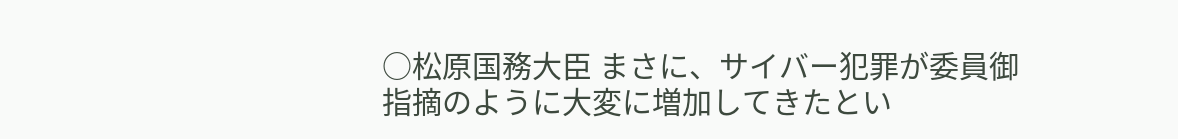○松原国務大臣 まさに、サイバー犯罪が委員御指摘のように大変に増加してきたとい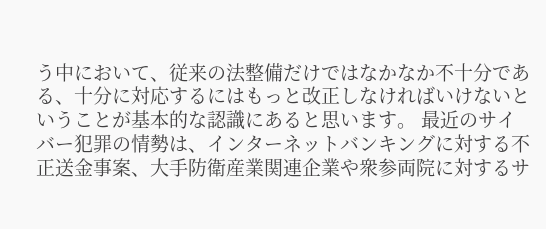う中において、従来の法整備だけではなかなか不十分である、十分に対応するにはもっと改正しなければいけないということが基本的な認識にあると思います。 最近のサイバー犯罪の情勢は、インターネットバンキングに対する不正送金事案、大手防衛産業関連企業や衆参両院に対するサ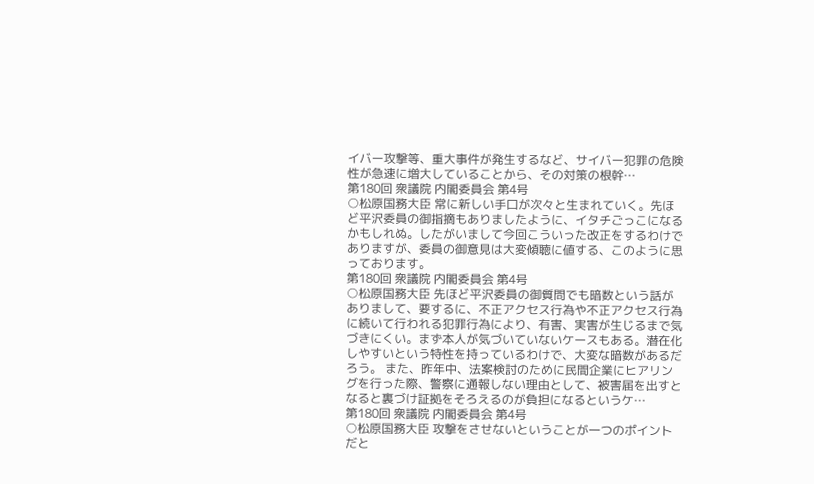イバー攻撃等、重大事件が発生するなど、サイバー犯罪の危険性が急速に増大していることから、その対策の根幹…
第180回 衆議院 内閣委員会 第4号
○松原国務大臣 常に新しい手口が次々と生まれていく。先ほど平沢委員の御指摘もありましたように、イタチごっこになるかもしれぬ。したがいまして今回こういった改正をするわけでありますが、委員の御意見は大変傾聴に値する、このように思っております。
第180回 衆議院 内閣委員会 第4号
○松原国務大臣 先ほど平沢委員の御質問でも暗数という話がありまして、要するに、不正アクセス行為や不正アクセス行為に続いて行われる犯罪行為により、有害、実害が生じるまで気づきにくい。まず本人が気づいていないケースもある。潜在化しやすいという特性を持っているわけで、大変な暗数があるだろう。 また、昨年中、法案検討のために民間企業にヒアリングを行った際、警察に通報しない理由として、被害届を出すとなると裏づけ証拠をそろえるのが負担になるというケ…
第180回 衆議院 内閣委員会 第4号
○松原国務大臣 攻撃をさせないということが一つのポイントだと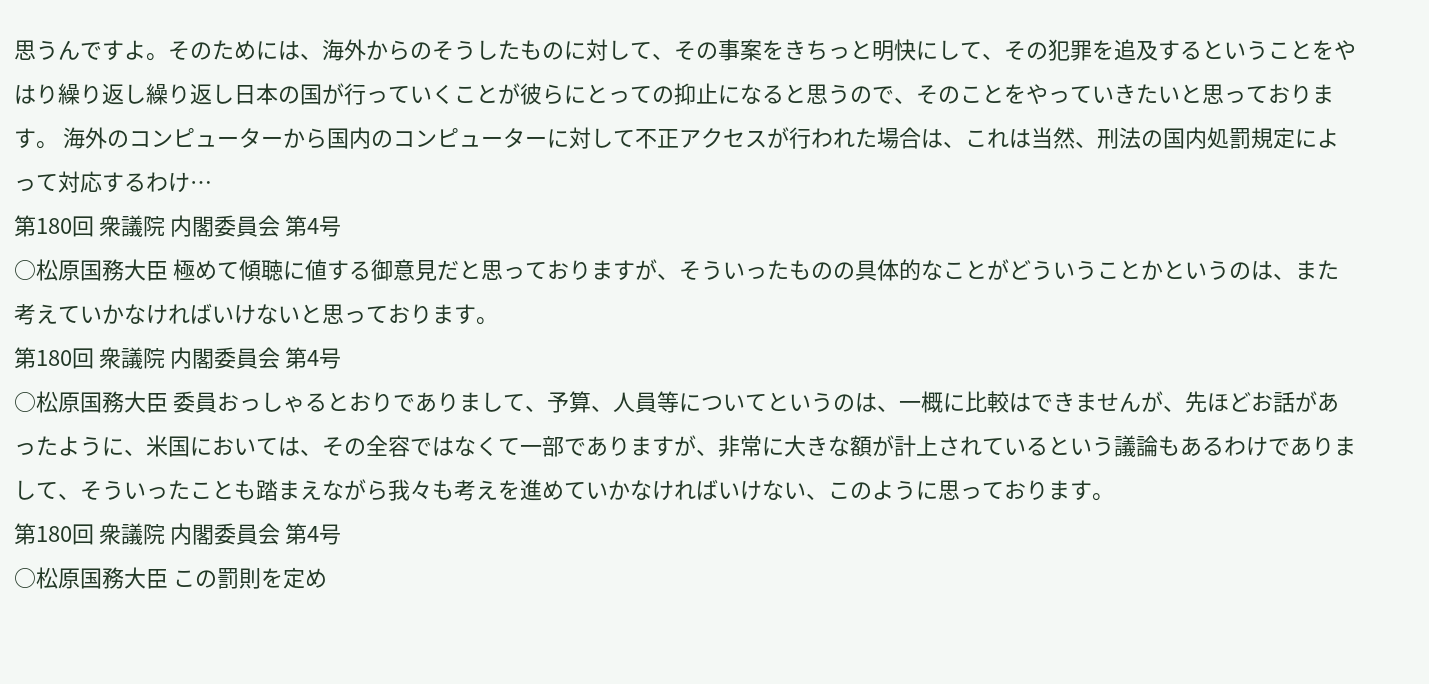思うんですよ。そのためには、海外からのそうしたものに対して、その事案をきちっと明快にして、その犯罪を追及するということをやはり繰り返し繰り返し日本の国が行っていくことが彼らにとっての抑止になると思うので、そのことをやっていきたいと思っております。 海外のコンピューターから国内のコンピューターに対して不正アクセスが行われた場合は、これは当然、刑法の国内処罰規定によって対応するわけ…
第180回 衆議院 内閣委員会 第4号
○松原国務大臣 極めて傾聴に値する御意見だと思っておりますが、そういったものの具体的なことがどういうことかというのは、また考えていかなければいけないと思っております。
第180回 衆議院 内閣委員会 第4号
○松原国務大臣 委員おっしゃるとおりでありまして、予算、人員等についてというのは、一概に比較はできませんが、先ほどお話があったように、米国においては、その全容ではなくて一部でありますが、非常に大きな額が計上されているという議論もあるわけでありまして、そういったことも踏まえながら我々も考えを進めていかなければいけない、このように思っております。
第180回 衆議院 内閣委員会 第4号
○松原国務大臣 この罰則を定め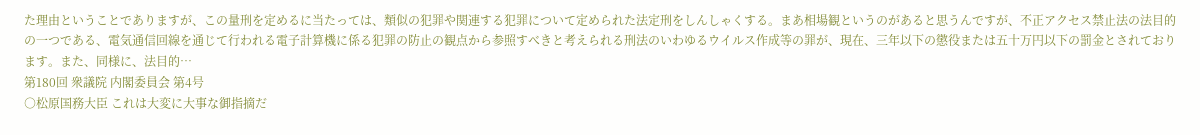た理由ということでありますが、この量刑を定めるに当たっては、類似の犯罪や関連する犯罪について定められた法定刑をしんしゃくする。まあ相場観というのがあると思うんですが、不正アクセス禁止法の法目的の一つである、電気通信回線を通じて行われる電子計算機に係る犯罪の防止の観点から参照すべきと考えられる刑法のいわゆるウイルス作成等の罪が、現在、三年以下の懲役または五十万円以下の罰金とされております。また、同様に、法目的…
第180回 衆議院 内閣委員会 第4号
○松原国務大臣 これは大変に大事な御指摘だ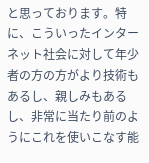と思っております。特に、こういったインターネット社会に対して年少者の方の方がより技術もあるし、親しみもあるし、非常に当たり前のようにこれを使いこなす能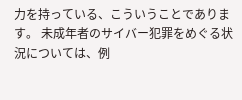力を持っている、こういうことであります。 未成年者のサイバー犯罪をめぐる状況については、例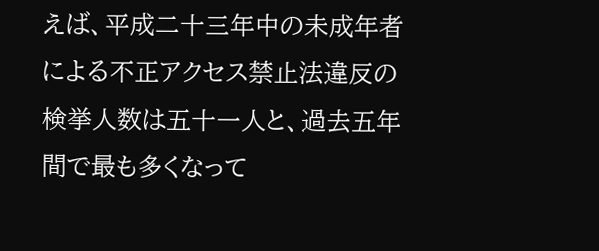えば、平成二十三年中の未成年者による不正アクセス禁止法違反の検挙人数は五十一人と、過去五年間で最も多くなって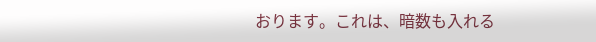おります。これは、暗数も入れる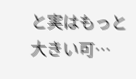と実はもっと大きい可…